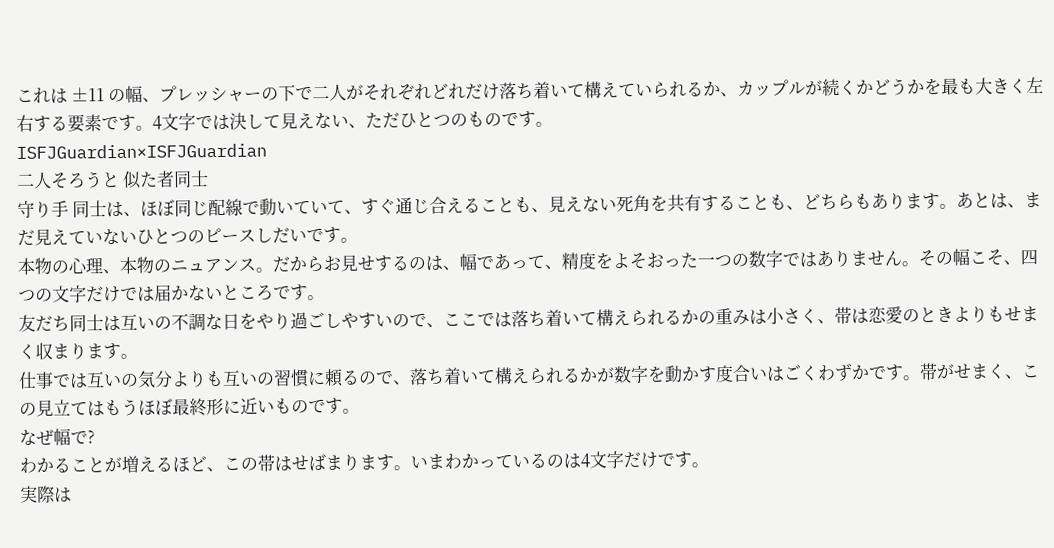これは ±11 の幅、プレッシャーの下で二人がそれぞれどれだけ落ち着いて構えていられるか、カップルが続くかどうかを最も大きく左右する要素です。4文字では決して見えない、ただひとつのものです。
ISFJGuardian×ISFJGuardian
二人そろうと 似た者同士
守り手 同士は、ほぼ同じ配線で動いていて、すぐ通じ合えることも、見えない死角を共有することも、どちらもあります。あとは、まだ見えていないひとつのピースしだいです。
本物の心理、本物のニュアンス。だからお見せするのは、幅であって、精度をよそおった一つの数字ではありません。その幅こそ、四つの文字だけでは届かないところです。
友だち同士は互いの不調な日をやり過ごしやすいので、ここでは落ち着いて構えられるかの重みは小さく、帯は恋愛のときよりもせまく収まります。
仕事では互いの気分よりも互いの習慣に頼るので、落ち着いて構えられるかが数字を動かす度合いはごくわずかです。帯がせまく、この見立てはもうほぼ最終形に近いものです。
なぜ幅で?
わかることが増えるほど、この帯はせばまります。いまわかっているのは4文字だけです。
実際は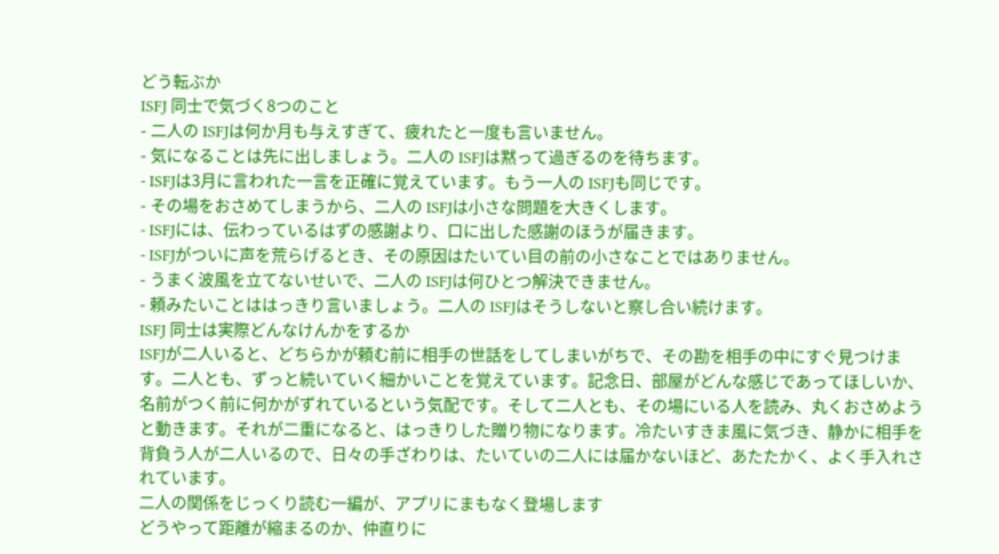どう転ぶか
ISFJ 同士で気づく8つのこと
- 二人の ISFJは何か月も与えすぎて、疲れたと一度も言いません。
- 気になることは先に出しましょう。二人の ISFJは黙って過ぎるのを待ちます。
- ISFJは3月に言われた一言を正確に覚えています。もう一人の ISFJも同じです。
- その場をおさめてしまうから、二人の ISFJは小さな問題を大きくします。
- ISFJには、伝わっているはずの感謝より、口に出した感謝のほうが届きます。
- ISFJがついに声を荒らげるとき、その原因はたいてい目の前の小さなことではありません。
- うまく波風を立てないせいで、二人の ISFJは何ひとつ解決できません。
- 頼みたいことははっきり言いましょう。二人の ISFJはそうしないと察し合い続けます。
ISFJ 同士は実際どんなけんかをするか
ISFJが二人いると、どちらかが頼む前に相手の世話をしてしまいがちで、その勘を相手の中にすぐ見つけます。二人とも、ずっと続いていく細かいことを覚えています。記念日、部屋がどんな感じであってほしいか、名前がつく前に何かがずれているという気配です。そして二人とも、その場にいる人を読み、丸くおさめようと動きます。それが二重になると、はっきりした贈り物になります。冷たいすきま風に気づき、静かに相手を背負う人が二人いるので、日々の手ざわりは、たいていの二人には届かないほど、あたたかく、よく手入れされています。
二人の関係をじっくり読む一編が、アプリにまもなく登場します
どうやって距離が縮まるのか、仲直りに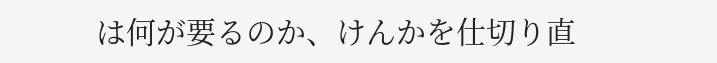は何が要るのか、けんかを仕切り直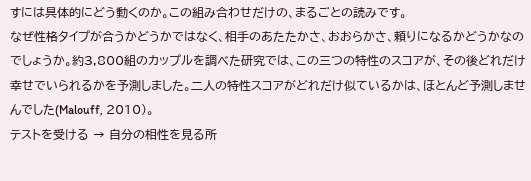すには具体的にどう動くのか。この組み合わせだけの、まるごとの読みです。
なぜ性格タイプが合うかどうかではなく、相手のあたたかさ、おおらかさ、頼りになるかどうかなのでしょうか。約3,800組のカップルを調べた研究では、この三つの特性のスコアが、その後どれだけ幸せでいられるかを予測しました。二人の特性スコアがどれだけ似ているかは、ほとんど予測しませんでした(Malouff, 2010)。
テストを受ける → 自分の相性を見る所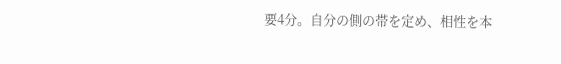要4分。自分の側の帯を定め、相性を本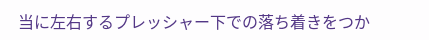当に左右するプレッシャー下での落ち着きをつか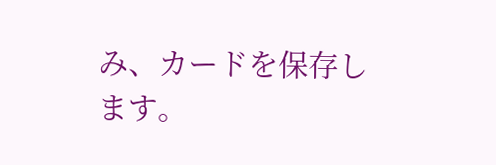み、カードを保存します。